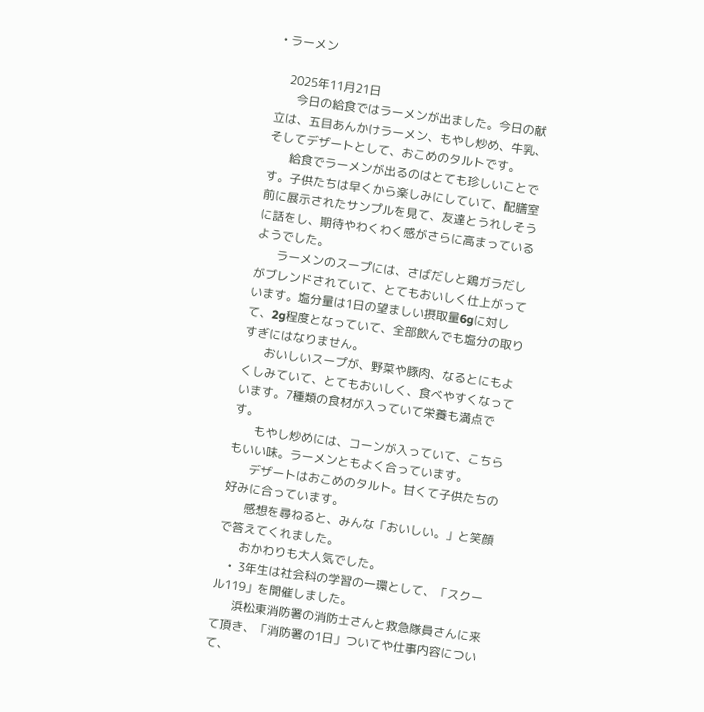• ラーメン

    2025年11月21日
       今日の給食ではラーメンが出ました。今日の献立は、五目あんかけラーメン、もやし炒め、牛乳、そしてデザートとして、おこめのタルトです。
       給食でラーメンが出るのはとても珍しいことです。子供たちは早くから楽しみにしていて、配膳室前に展示されたサンプルを見て、友達とうれしそうに話をし、期待やわくわく感がさらに高まっているようでした。
       ラーメンのスープには、さばだしと鶏ガラだしがブレンドされていて、とてもおいしく仕上がっています。塩分量は1日の望ましい摂取量6gに対して、2g程度となっていて、全部飲んでも塩分の取りすぎにはなりません。
       おいしいスープが、野菜や豚肉、なるとにもよくしみていて、とてもおいしく、食べやすくなっています。7種類の食材が入っていて栄養も満点です。
       もやし炒めには、コーンが入っていて、こちらもいい味。ラーメンともよく合っています。
       デザートはおこめのタルト。甘くて子供たちの好みに合っています。
       感想を尋ねると、みんな「おいしい。」と笑顔で答えてくれました。
       おかわりも大人気でした。
    •  3年生は社会科の学習の一環として、「スクール119」を開催しました。
       浜松東消防署の消防士さんと救急隊員さんに来て頂き、「消防署の1日」ついてや仕事内容について、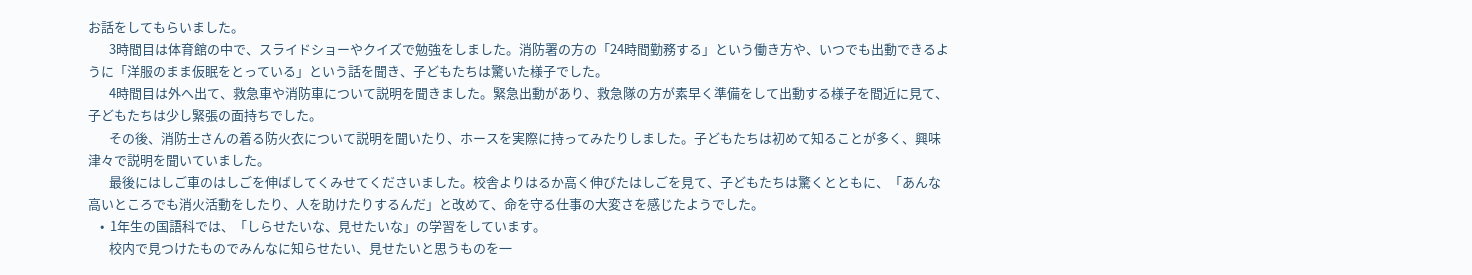お話をしてもらいました。
       3時間目は体育館の中で、スライドショーやクイズで勉強をしました。消防署の方の「24時間勤務する」という働き方や、いつでも出動できるように「洋服のまま仮眠をとっている」という話を聞き、子どもたちは驚いた様子でした。
       4時間目は外へ出て、救急車や消防車について説明を聞きました。緊急出動があり、救急隊の方が素早く準備をして出動する様子を間近に見て、子どもたちは少し緊張の面持ちでした。
       その後、消防士さんの着る防火衣について説明を聞いたり、ホースを実際に持ってみたりしました。子どもたちは初めて知ることが多く、興味津々で説明を聞いていました。
       最後にはしご車のはしごを伸ばしてくみせてくださいました。校舎よりはるか高く伸びたはしごを見て、子どもたちは驚くとともに、「あんな高いところでも消火活動をしたり、人を助けたりするんだ」と改めて、命を守る仕事の大変さを感じたようでした。
    •  1年生の国語科では、「しらせたいな、見せたいな」の学習をしています。
       校内で見つけたものでみんなに知らせたい、見せたいと思うものを一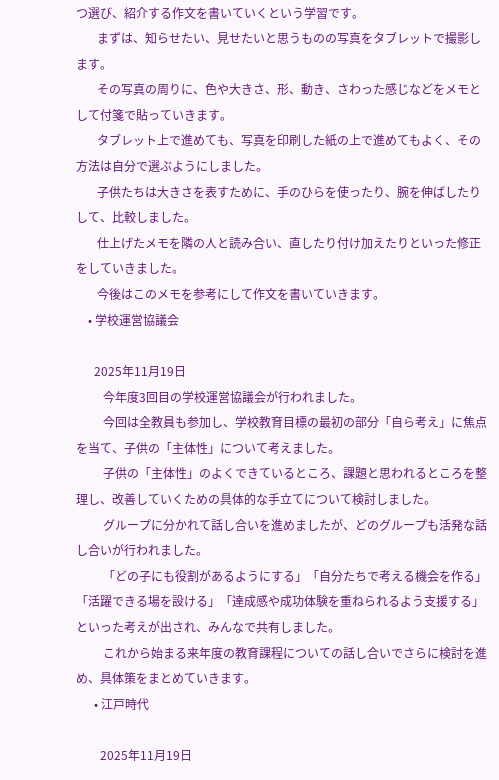つ選び、紹介する作文を書いていくという学習です。
       まずは、知らせたい、見せたいと思うものの写真をタブレットで撮影します。
       その写真の周りに、色や大きさ、形、動き、さわった感じなどをメモとして付箋で貼っていきます。
       タブレット上で進めても、写真を印刷した紙の上で進めてもよく、その方法は自分で選ぶようにしました。
       子供たちは大きさを表すために、手のひらを使ったり、腕を伸ばしたりして、比較しました。
       仕上げたメモを隣の人と読み合い、直したり付け加えたりといった修正をしていきました。
       今後はこのメモを参考にして作文を書いていきます。
    • 学校運営協議会

      2025年11月19日
         今年度3回目の学校運営協議会が行われました。
         今回は全教員も参加し、学校教育目標の最初の部分「自ら考え」に焦点を当て、子供の「主体性」について考えました。
         子供の「主体性」のよくできているところ、課題と思われるところを整理し、改善していくための具体的な手立てについて検討しました。
         グループに分かれて話し合いを進めましたが、どのグループも活発な話し合いが行われました。
         「どの子にも役割があるようにする」「自分たちで考える機会を作る」「活躍できる場を設ける」「達成感や成功体験を重ねられるよう支援する」といった考えが出され、みんなで共有しました。
         これから始まる来年度の教育課程についての話し合いでさらに検討を進め、具体策をまとめていきます。
      • 江戸時代

        2025年11月19日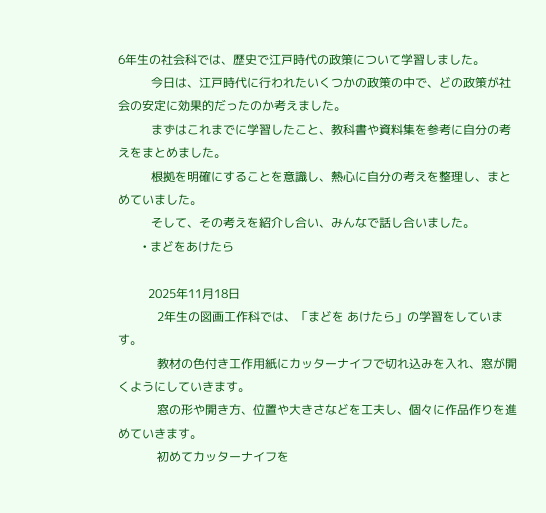6年生の社会科では、歴史で江戸時代の政策について学習しました。
           今日は、江戸時代に行われたいくつかの政策の中で、どの政策が社会の安定に効果的だったのか考えました。
           まずはこれまでに学習したこと、教科書や資料集を参考に自分の考えをまとめました。
           根拠を明確にすることを意識し、熱心に自分の考えを整理し、まとめていました。
           そして、その考えを紹介し合い、みんなで話し合いました。
        • まどをあけたら

          2025年11月18日
             2年生の図画工作科では、「まどを あけたら」の学習をしています。
             教材の色付き工作用紙にカッターナイフで切れ込みを入れ、窓が開くようにしていきます。
             窓の形や開き方、位置や大きさなどを工夫し、個々に作品作りを進めていきます。
             初めてカッターナイフを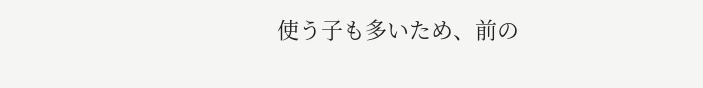使う子も多いため、前の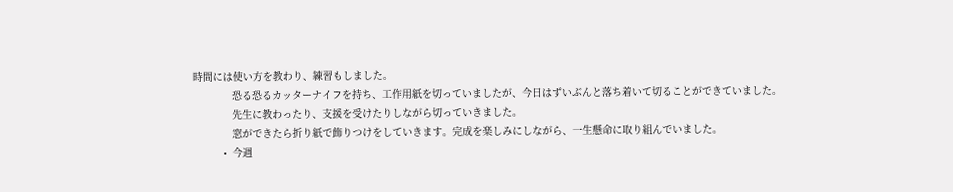時間には使い方を教わり、練習もしました。
             恐る恐るカッターナイフを持ち、工作用紙を切っていましたが、今日はずいぶんと落ち着いて切ることができていました。
             先生に教わったり、支援を受けたりしながら切っていきました。
             窓ができたら折り紙で飾りつけをしていきます。完成を楽しみにしながら、一生懸命に取り組んでいました。
          •  今週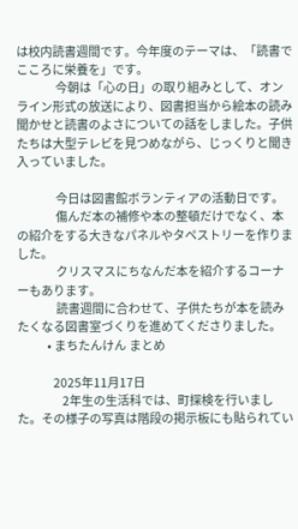は校内読書週間です。今年度のテーマは、「読書でこころに栄養を」です。
             今朝は「心の日」の取り組みとして、オンライン形式の放送により、図書担当から絵本の読み聞かせと読書のよさについての話をしました。子供たちは大型テレビを見つめながら、じっくりと聞き入っていました。

             今日は図書館ボランティアの活動日です。
             傷んだ本の補修や本の整頓だけでなく、本の紹介をする大きなパネルやタペストリーを作りました。
             クリスマスにちなんだ本を紹介するコーナーもあります。
             読書週間に合わせて、子供たちが本を読みたくなる図書室づくりを進めてくださりました。
          • まちたんけん まとめ

            2025年11月17日
               2年生の生活科では、町探検を行いました。その様子の写真は階段の掲示板にも貼られてい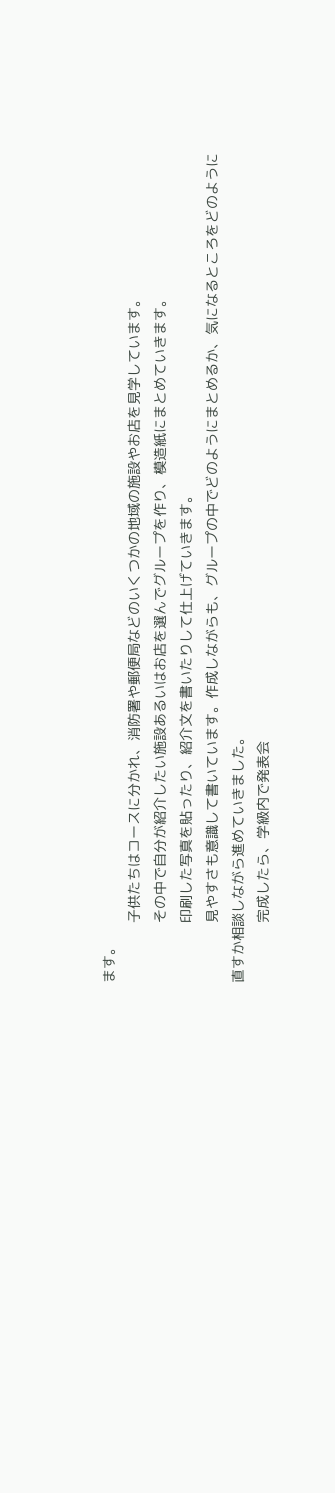ます。
               子供たちはコースに分かれ、消防署や郵便局などのいくつかの地域の施設やお店を見学しています。
               その中で自分が紹介したい施設あるいはお店を選んでグループを作り、模造紙にまとめていきます。
               印刷した写真を貼ったり、紹介文を書いたりして仕上げていきます。
               見やすさも意識して書いています。作成しながらも、グループの中でどのようにまとめるか、気になるところをどのように直すか相談しながら進めていきました。
               完成したら、学級内で発表会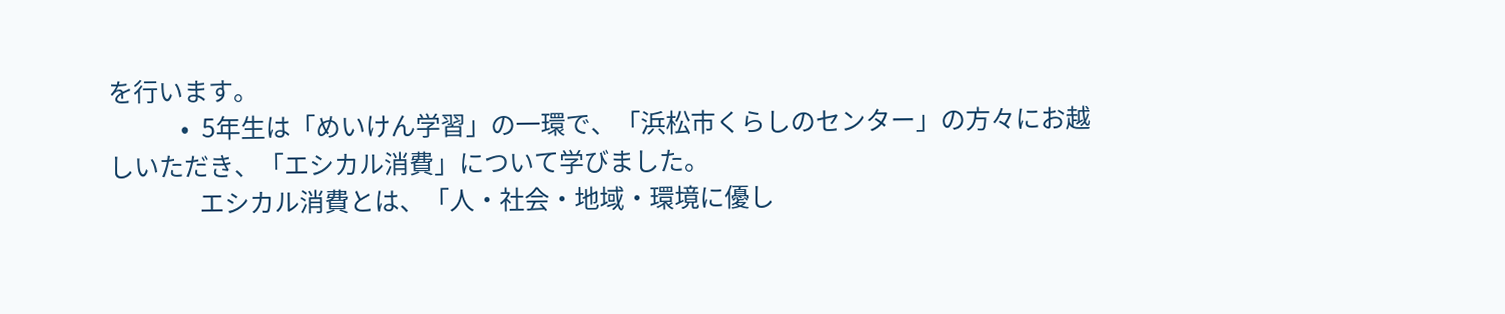を行います。
            •  5年生は「めいけん学習」の一環で、「浜松市くらしのセンター」の方々にお越しいただき、「エシカル消費」について学びました。
               エシカル消費とは、「人・社会・地域・環境に優し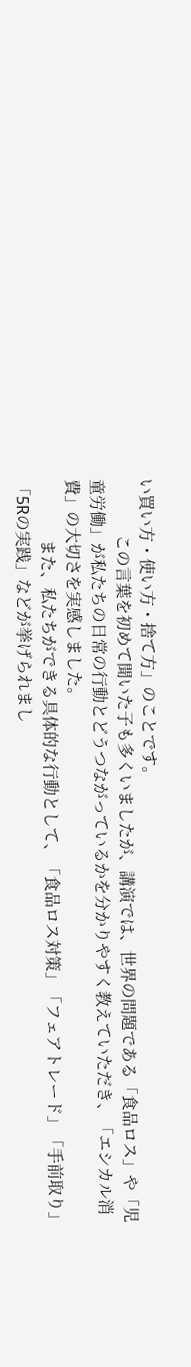い買い方・使い方・捨て方」のことです。
              この言葉を初めて聞いた子も多くいましたが、講演では、世界の問題である「食品ロス」や「児童労働」が私たちの日常の行動とどうつながっているかを分かりやすく教えていただき、「エシカル消費」の大切さを実感しました。
               また、私たちができる具体的な行動として、「食品ロス対策」「フェアトレード」「手前取り」「5Rの実践」などが挙げられまし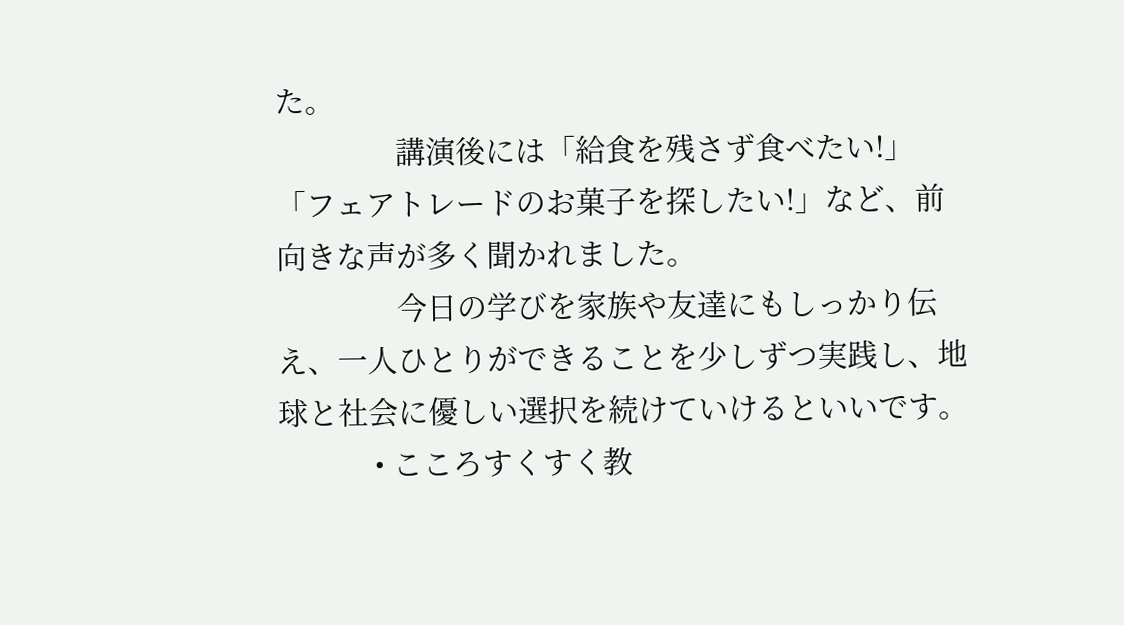た。
               講演後には「給食を残さず食べたい!」「フェアトレードのお菓子を探したい!」など、前向きな声が多く聞かれました。
               今日の学びを家族や友達にもしっかり伝え、一人ひとりができることを少しずつ実践し、地球と社会に優しい選択を続けていけるといいです。
            • こころすくすく教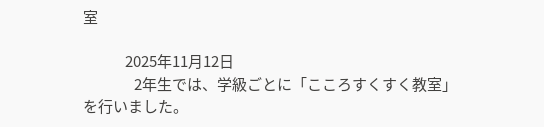室

              2025年11月12日
                 2年生では、学級ごとに「こころすくすく教室」を行いました。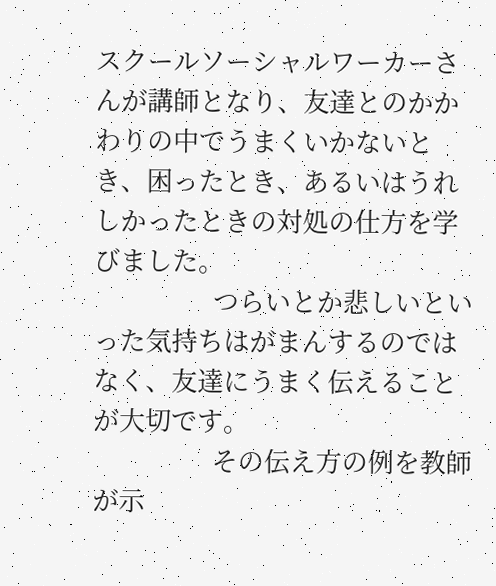スクールソーシャルワーカーさんが講師となり、友達とのかかわりの中でうまくいかないとき、困ったとき、あるいはうれしかったときの対処の仕方を学びました。
                 つらいとか悲しいといった気持ちはがまんするのではなく、友達にうまく伝えることが大切です。
                 その伝え方の例を教師が示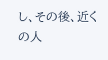し、その後、近くの人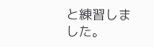と練習しました。